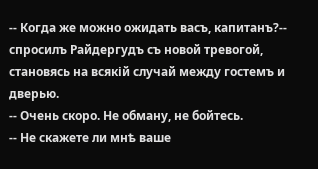-- Когда же можно ожидать васъ, капитанъ?-- спросилъ Райдергудъ съ новой тревогой, становясь на всякій случай между гостемъ и дверью.
-- Очень скоро. Не обману, не бойтесь.
-- Не скажете ли мнѣ ваше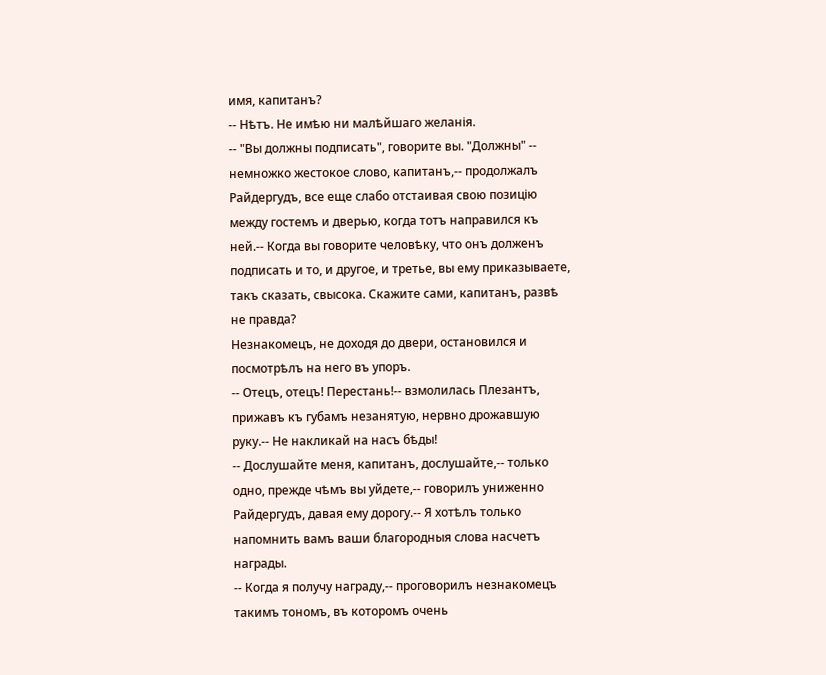имя, капитанъ?
-- Нѣтъ. Не имѣю ни малѣйшаго желанія.
-- "Вы должны подписать", говорите вы. "Должны" -- немножко жестокое слово, капитанъ,-- продолжалъ Райдергудъ, все еще слабо отстаивая свою позицію между гостемъ и дверью, когда тотъ направился къ ней.-- Когда вы говорите человѣку, что онъ долженъ подписать и то, и другое, и третье, вы ему приказываете, такъ сказать, свысока. Скажите сами, капитанъ, развѣ не правда?
Незнакомецъ, не доходя до двери, остановился и посмотрѣлъ на него въ упоръ.
-- Отецъ, отецъ! Перестань!-- взмолилась Плезантъ, прижавъ къ губамъ незанятую, нервно дрожавшую руку.-- Не накликай на насъ бѣды!
-- Дослушайте меня, капитанъ, дослушайте,-- только одно, прежде чѣмъ вы уйдете,-- говорилъ униженно Райдергудъ, давая ему дорогу.-- Я хотѣлъ только напомнить вамъ ваши благородныя слова насчетъ награды.
-- Когда я получу награду,-- проговорилъ незнакомецъ такимъ тономъ, въ которомъ очень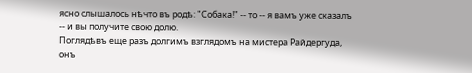ясно слышалось нѣчто въ родѣ: "Собака!" -- то -- я вамъ уже сказалъ -- и вы получите свою долю.
Поглядѣвъ еще разъ долгимъ взглядомъ на мистера Райдергуда, онъ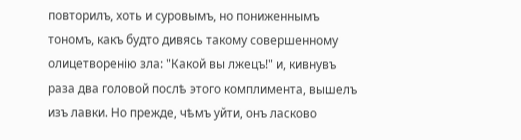повторилъ, хоть и суровымъ, но пониженнымъ тономъ, какъ будто дивясь такому совершенному олицетворенію зла: "Какой вы лжецъ!" и, кивнувъ раза два головой послѣ этого комплимента, вышелъ изъ лавки. Но прежде, чѣмъ уйти, онъ ласково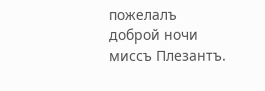пожелалъ доброй ночи миссъ Плезантъ.